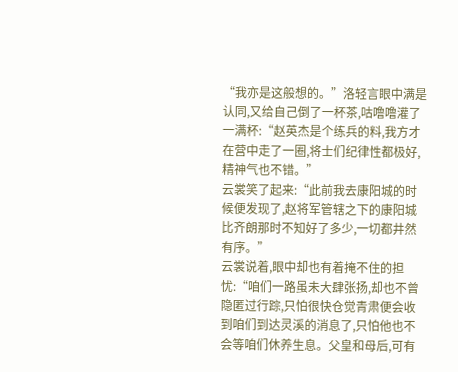“我亦是这般想的。”洛轻言眼中满是认同,又给自己倒了一杯茶,咕噜噜灌了一满杯:“赵英杰是个练兵的料,我方才在营中走了一圈,将士们纪律性都极好,精神气也不错。”
云裳笑了起来:“此前我去康阳城的时候便发现了,赵将军管辖之下的康阳城比齐朗那时不知好了多少,一切都井然有序。”
云裳说着,眼中却也有着掩不住的担忧:“咱们一路虽未大肆张扬,却也不曾隐匿过行踪,只怕很快仓觉青肃便会收到咱们到达灵溪的消息了,只怕他也不会等咱们休养生息。父皇和母后,可有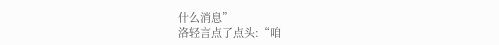什么消息”
洛轻言点了点头:“咱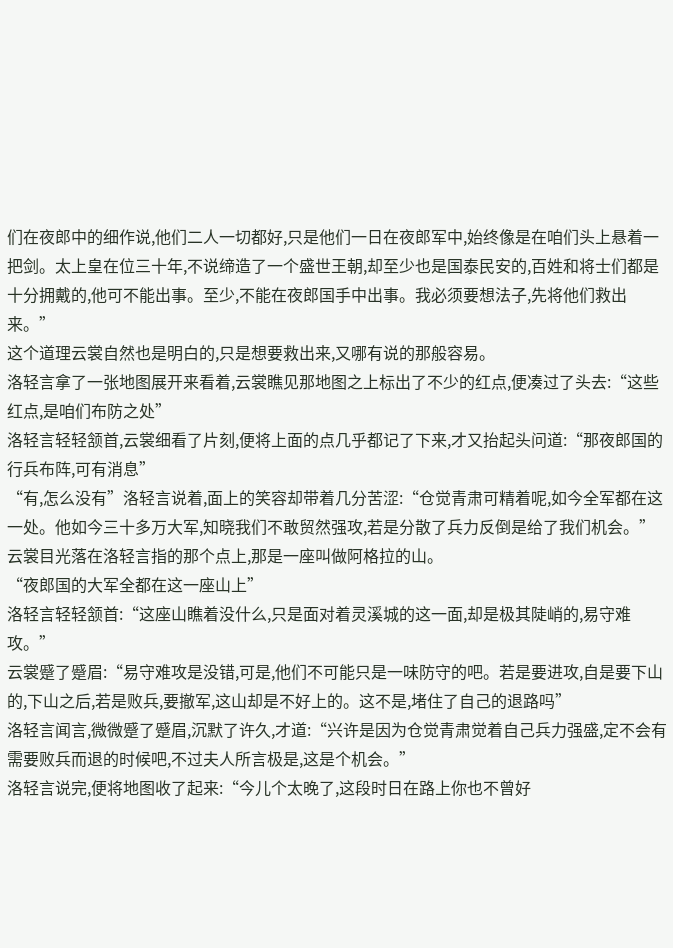们在夜郎中的细作说,他们二人一切都好,只是他们一日在夜郎军中,始终像是在咱们头上悬着一把剑。太上皇在位三十年,不说缔造了一个盛世王朝,却至少也是国泰民安的,百姓和将士们都是十分拥戴的,他可不能出事。至少,不能在夜郎国手中出事。我必须要想法子,先将他们救出来。”
这个道理云裳自然也是明白的,只是想要救出来,又哪有说的那般容易。
洛轻言拿了一张地图展开来看着,云裳瞧见那地图之上标出了不少的红点,便凑过了头去:“这些红点,是咱们布防之处”
洛轻言轻轻颔首,云裳细看了片刻,便将上面的点几乎都记了下来,才又抬起头问道:“那夜郎国的行兵布阵,可有消息”
“有,怎么没有”洛轻言说着,面上的笑容却带着几分苦涩:“仓觉青肃可精着呢,如今全军都在这一处。他如今三十多万大军,知晓我们不敢贸然强攻,若是分散了兵力反倒是给了我们机会。”
云裳目光落在洛轻言指的那个点上,那是一座叫做阿格拉的山。
“夜郎国的大军全都在这一座山上”
洛轻言轻轻颔首:“这座山瞧着没什么,只是面对着灵溪城的这一面,却是极其陡峭的,易守难攻。”
云裳蹙了蹙眉:“易守难攻是没错,可是,他们不可能只是一味防守的吧。若是要进攻,自是要下山的,下山之后,若是败兵,要撤军,这山却是不好上的。这不是,堵住了自己的退路吗”
洛轻言闻言,微微蹙了蹙眉,沉默了许久,才道:“兴许是因为仓觉青肃觉着自己兵力强盛,定不会有需要败兵而退的时候吧,不过夫人所言极是,这是个机会。”
洛轻言说完,便将地图收了起来:“今儿个太晚了,这段时日在路上你也不曾好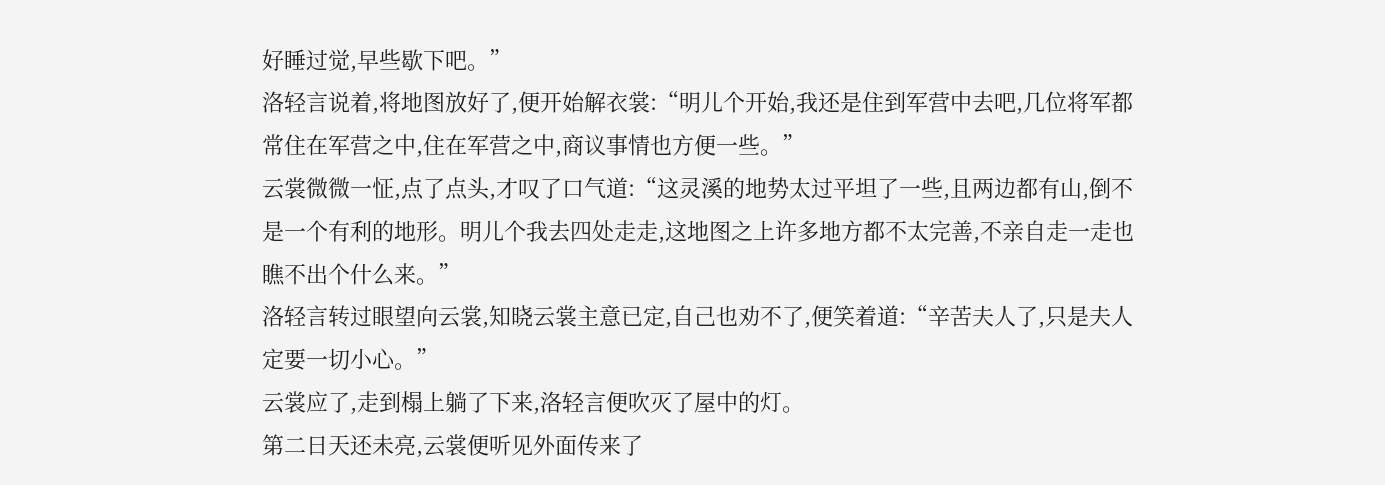好睡过觉,早些歇下吧。”
洛轻言说着,将地图放好了,便开始解衣裳:“明儿个开始,我还是住到军营中去吧,几位将军都常住在军营之中,住在军营之中,商议事情也方便一些。”
云裳微微一怔,点了点头,才叹了口气道:“这灵溪的地势太过平坦了一些,且两边都有山,倒不是一个有利的地形。明儿个我去四处走走,这地图之上许多地方都不太完善,不亲自走一走也瞧不出个什么来。”
洛轻言转过眼望向云裳,知晓云裳主意已定,自己也劝不了,便笑着道:“辛苦夫人了,只是夫人定要一切小心。”
云裳应了,走到榻上躺了下来,洛轻言便吹灭了屋中的灯。
第二日天还未亮,云裳便听见外面传来了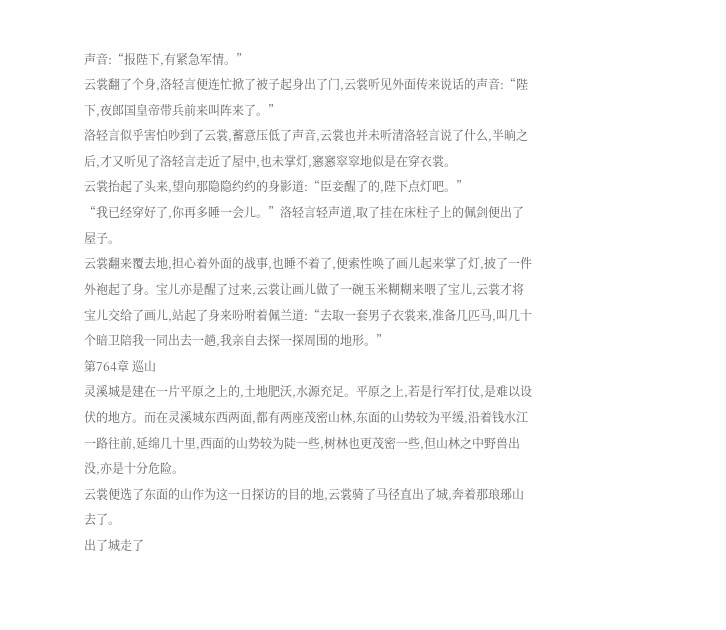声音:“报陛下,有紧急军情。”
云裳翻了个身,洛轻言便连忙掀了被子起身出了门,云裳听见外面传来说话的声音:“陛下,夜郎国皇帝带兵前来叫阵来了。”
洛轻言似乎害怕吵到了云裳,蓄意压低了声音,云裳也并未听清洛轻言说了什么,半晌之后,才又听见了洛轻言走近了屋中,也未掌灯,窸窸窣窣地似是在穿衣裳。
云裳抬起了头来,望向那隐隐约约的身影道:“臣妾醒了的,陛下点灯吧。”
“我已经穿好了,你再多睡一会儿。”洛轻言轻声道,取了挂在床柱子上的佩剑便出了屋子。
云裳翻来覆去地,担心着外面的战事,也睡不着了,便索性唤了画儿起来掌了灯,披了一件外袍起了身。宝儿亦是醒了过来,云裳让画儿做了一碗玉米糊糊来喂了宝儿,云裳才将宝儿交给了画儿,站起了身来吩咐着佩兰道:“去取一套男子衣裳来,准备几匹马,叫几十个暗卫陪我一同出去一趟,我亲自去探一探周围的地形。”
第764章 巡山
灵溪城是建在一片平原之上的,土地肥沃,水源充足。平原之上,若是行军打仗,是难以设伏的地方。而在灵溪城东西两面,都有两座茂密山林,东面的山势较为平缓,沿着钱水江一路往前,延绵几十里,西面的山势较为陡一些,树林也更茂密一些,但山林之中野兽出没,亦是十分危险。
云裳便选了东面的山作为这一日探访的目的地,云裳骑了马径直出了城,奔着那琅琊山去了。
出了城走了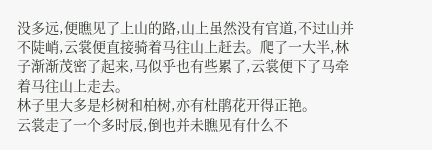没多远,便瞧见了上山的路,山上虽然没有官道,不过山并不陡峭,云裳便直接骑着马往山上赶去。爬了一大半,林子渐渐茂密了起来,马似乎也有些累了,云裳便下了马牵着马往山上走去。
林子里大多是杉树和柏树,亦有杜鹃花开得正艳。
云裳走了一个多时辰,倒也并未瞧见有什么不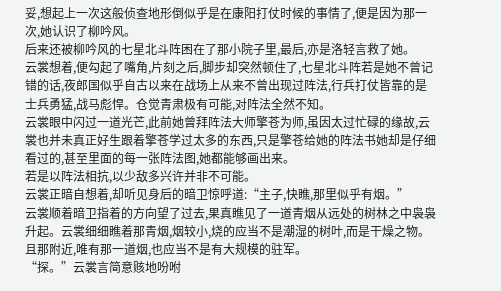妥,想起上一次这般侦查地形倒似乎是在康阳打仗时候的事情了,便是因为那一次,她认识了柳吟风。
后来还被柳吟风的七星北斗阵困在了那小院子里,最后,亦是洛轻言救了她。
云裳想着,便勾起了嘴角,片刻之后,脚步却突然顿住了,七星北斗阵若是她不曾记错的话,夜郎国似乎自古以来在战场上从来不曾出现过阵法,行兵打仗皆靠的是士兵勇猛,战马彪悍。仓觉青肃极有可能,对阵法全然不知。
云裳眼中闪过一道光芒,此前她曾拜阵法大师擎苍为师,虽因太过忙碌的缘故,云裳也并未真正好生跟着擎苍学过太多的东西,只是擎苍给她的阵法书她却是仔细看过的,甚至里面的每一张阵法图,她都能够画出来。
若是以阵法相抗,以少敌多兴许并非不可能。
云裳正暗自想着,却听见身后的暗卫惊呼道:“主子,快瞧,那里似乎有烟。”
云裳顺着暗卫指着的方向望了过去,果真瞧见了一道青烟从远处的树林之中袅袅升起。云裳细细瞧着那青烟,烟较小,烧的应当不是潮湿的树叶,而是干燥之物。且那附近,唯有那一道烟,也应当不是有大规模的驻军。
“探。”云裳言简意赅地吩咐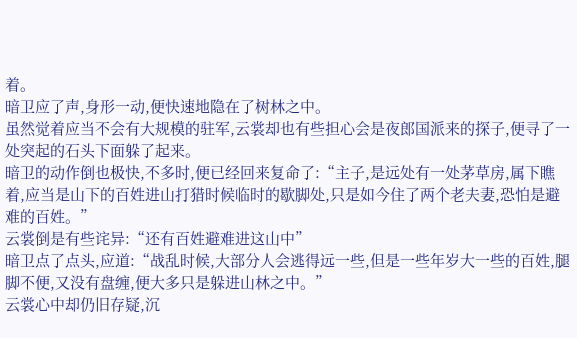着。
暗卫应了声,身形一动,便快速地隐在了树林之中。
虽然觉着应当不会有大规模的驻军,云裳却也有些担心会是夜郎国派来的探子,便寻了一处突起的石头下面躲了起来。
暗卫的动作倒也极快,不多时,便已经回来复命了:“主子,是远处有一处茅草房,属下瞧着,应当是山下的百姓进山打猎时候临时的歇脚处,只是如今住了两个老夫妻,恐怕是避难的百姓。”
云裳倒是有些诧异:“还有百姓避难进这山中”
暗卫点了点头,应道:“战乱时候,大部分人会逃得远一些,但是一些年岁大一些的百姓,腿脚不便,又没有盘缠,便大多只是躲进山林之中。”
云裳心中却仍旧存疑,沉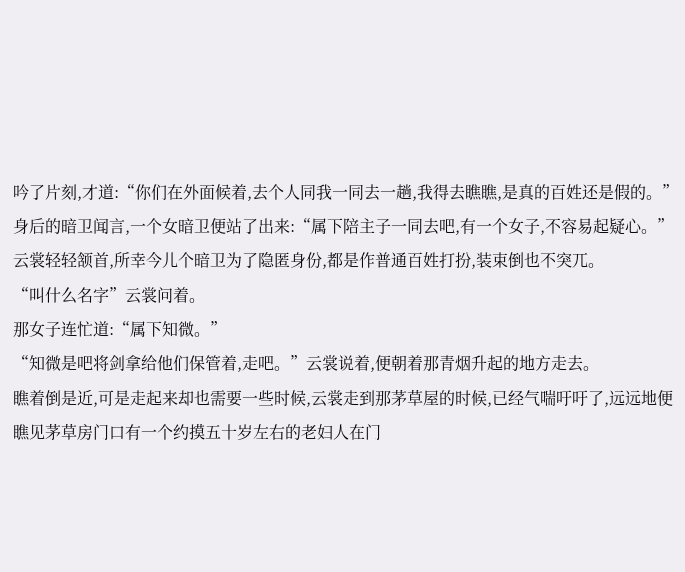吟了片刻,才道:“你们在外面候着,去个人同我一同去一趟,我得去瞧瞧,是真的百姓还是假的。”
身后的暗卫闻言,一个女暗卫便站了出来:“属下陪主子一同去吧,有一个女子,不容易起疑心。”
云裳轻轻颔首,所幸今儿个暗卫为了隐匿身份,都是作普通百姓打扮,装束倒也不突兀。
“叫什么名字”云裳问着。
那女子连忙道:“属下知微。”
“知微是吧将剑拿给他们保管着,走吧。”云裳说着,便朝着那青烟升起的地方走去。
瞧着倒是近,可是走起来却也需要一些时候,云裳走到那茅草屋的时候,已经气喘吁吁了,远远地便瞧见茅草房门口有一个约摸五十岁左右的老妇人在门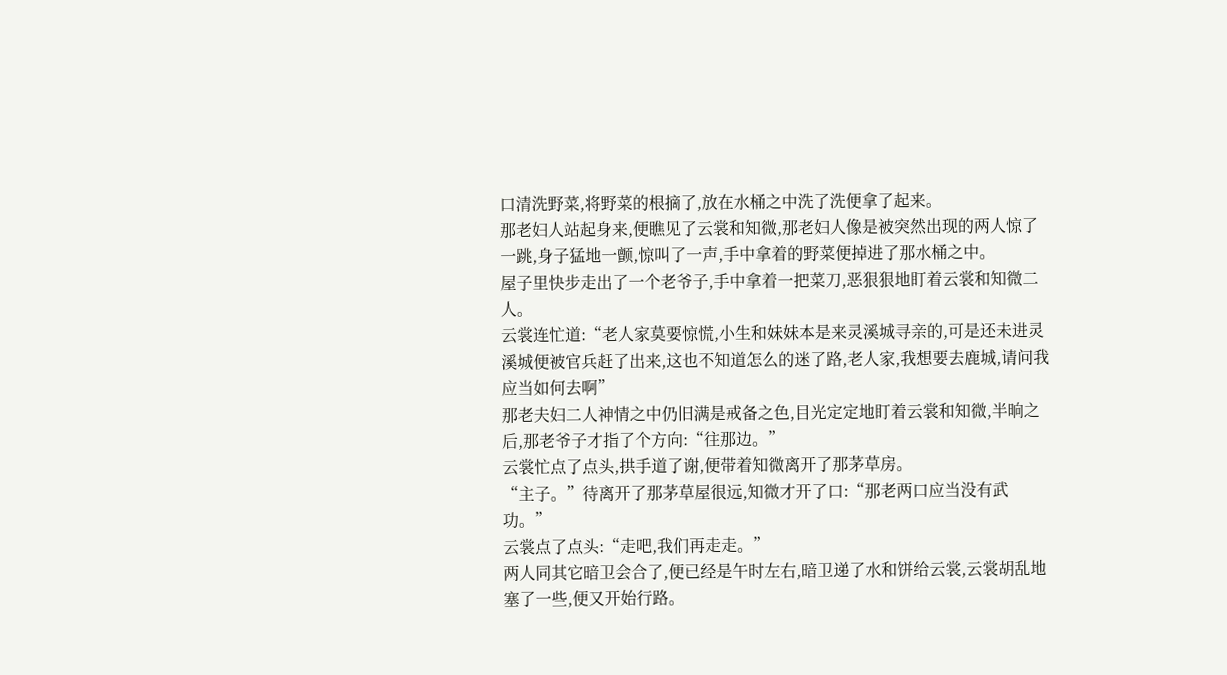口清洗野菜,将野菜的根摘了,放在水桶之中洗了洗便拿了起来。
那老妇人站起身来,便瞧见了云裳和知微,那老妇人像是被突然出现的两人惊了一跳,身子猛地一颤,惊叫了一声,手中拿着的野菜便掉进了那水桶之中。
屋子里快步走出了一个老爷子,手中拿着一把菜刀,恶狠狠地盯着云裳和知微二人。
云裳连忙道:“老人家莫要惊慌,小生和妹妹本是来灵溪城寻亲的,可是还未进灵溪城便被官兵赶了出来,这也不知道怎么的迷了路,老人家,我想要去鹿城,请问我应当如何去啊”
那老夫妇二人神情之中仍旧满是戒备之色,目光定定地盯着云裳和知微,半晌之后,那老爷子才指了个方向:“往那边。”
云裳忙点了点头,拱手道了谢,便带着知微离开了那茅草房。
“主子。”待离开了那茅草屋很远,知微才开了口:“那老两口应当没有武功。”
云裳点了点头:“走吧,我们再走走。”
两人同其它暗卫会合了,便已经是午时左右,暗卫递了水和饼给云裳,云裳胡乱地塞了一些,便又开始行路。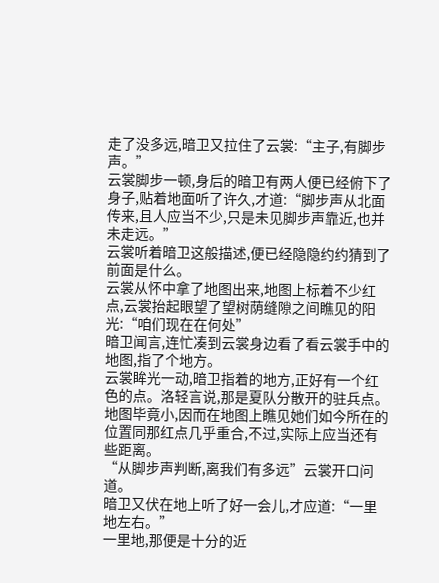走了没多远,暗卫又拉住了云裳:“主子,有脚步声。”
云裳脚步一顿,身后的暗卫有两人便已经俯下了身子,贴着地面听了许久,才道:“脚步声从北面传来,且人应当不少,只是未见脚步声靠近,也并未走远。”
云裳听着暗卫这般描述,便已经隐隐约约猜到了前面是什么。
云裳从怀中拿了地图出来,地图上标着不少红点,云裳抬起眼望了望树荫缝隙之间瞧见的阳光:“咱们现在在何处”
暗卫闻言,连忙凑到云裳身边看了看云裳手中的地图,指了个地方。
云裳眸光一动,暗卫指着的地方,正好有一个红色的点。洛轻言说,那是夏队分散开的驻兵点。地图毕竟小,因而在地图上瞧见她们如今所在的位置同那红点几乎重合,不过,实际上应当还有些距离。
“从脚步声判断,离我们有多远”云裳开口问道。
暗卫又伏在地上听了好一会儿,才应道:“一里地左右。”
一里地,那便是十分的近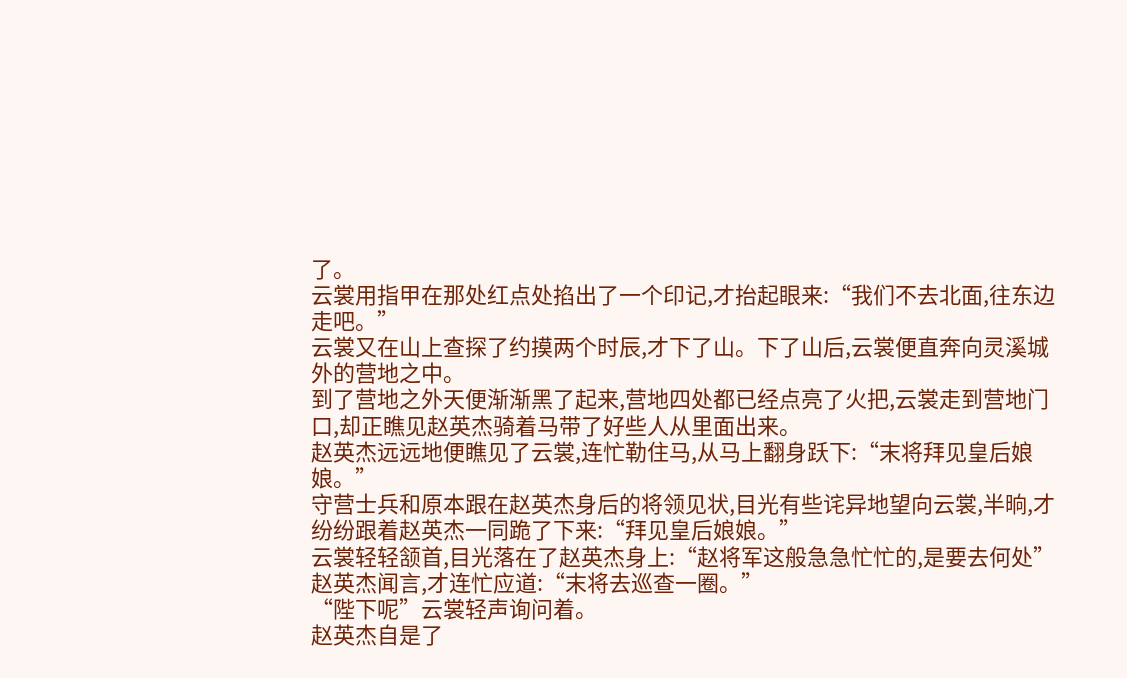了。
云裳用指甲在那处红点处掐出了一个印记,才抬起眼来:“我们不去北面,往东边走吧。”
云裳又在山上查探了约摸两个时辰,才下了山。下了山后,云裳便直奔向灵溪城外的营地之中。
到了营地之外天便渐渐黑了起来,营地四处都已经点亮了火把,云裳走到营地门口,却正瞧见赵英杰骑着马带了好些人从里面出来。
赵英杰远远地便瞧见了云裳,连忙勒住马,从马上翻身跃下:“末将拜见皇后娘娘。”
守营士兵和原本跟在赵英杰身后的将领见状,目光有些诧异地望向云裳,半晌,才纷纷跟着赵英杰一同跪了下来:“拜见皇后娘娘。”
云裳轻轻颔首,目光落在了赵英杰身上:“赵将军这般急急忙忙的,是要去何处”
赵英杰闻言,才连忙应道:“末将去巡查一圈。”
“陛下呢”云裳轻声询问着。
赵英杰自是了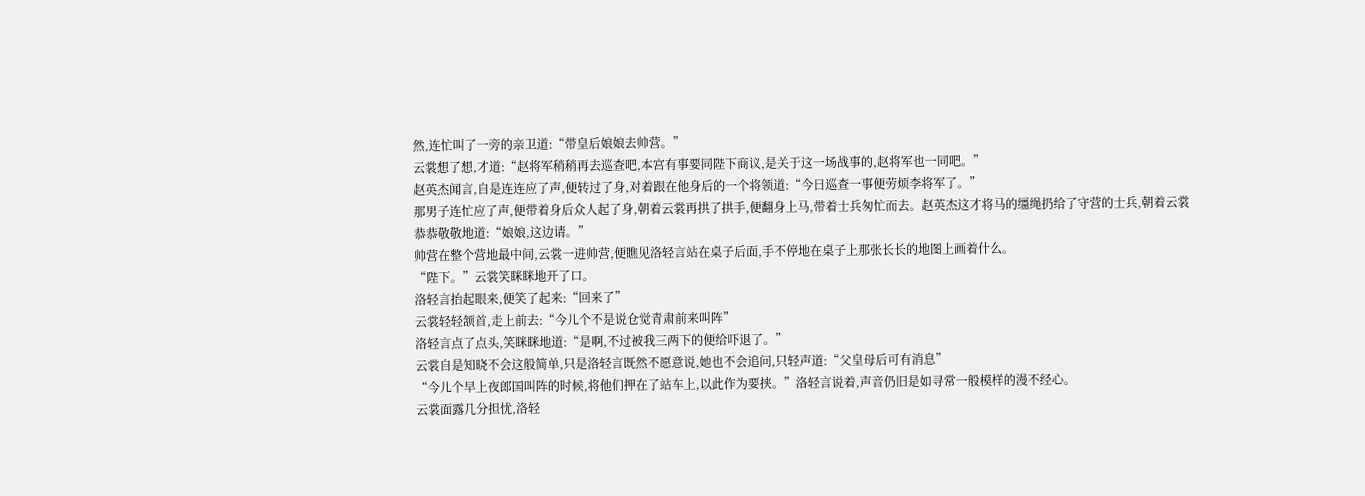然,连忙叫了一旁的亲卫道:“带皇后娘娘去帅营。”
云裳想了想,才道:“赵将军稍稍再去巡查吧,本宫有事要同陛下商议,是关于这一场战事的,赵将军也一同吧。”
赵英杰闻言,自是连连应了声,便转过了身,对着跟在他身后的一个将领道:“今日巡查一事便劳烦李将军了。”
那男子连忙应了声,便带着身后众人起了身,朝着云裳再拱了拱手,便翻身上马,带着士兵匆忙而去。赵英杰这才将马的缰绳扔给了守营的士兵,朝着云裳恭恭敬敬地道:“娘娘,这边请。”
帅营在整个营地最中间,云裳一进帅营,便瞧见洛轻言站在桌子后面,手不停地在桌子上那张长长的地图上画着什么。
“陛下。”云裳笑眯眯地开了口。
洛轻言抬起眼来,便笑了起来:“回来了”
云裳轻轻颔首,走上前去:“今儿个不是说仓觉青肃前来叫阵”
洛轻言点了点头,笑眯眯地道:“是啊,不过被我三两下的便给吓退了。”
云裳自是知晓不会这般简单,只是洛轻言既然不愿意说,她也不会追问,只轻声道:“父皇母后可有消息”
“今儿个早上夜郎国叫阵的时候,将他们押在了站车上,以此作为要挟。”洛轻言说着,声音仍旧是如寻常一般模样的漫不经心。
云裳面露几分担忧,洛轻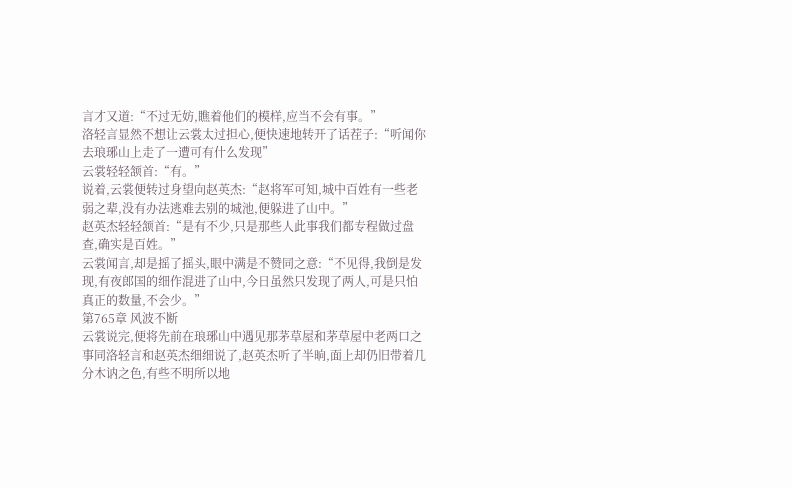言才又道:“不过无妨,瞧着他们的模样,应当不会有事。”
洛轻言显然不想让云裳太过担心,便快速地转开了话茬子:“听闻你去琅琊山上走了一遭可有什么发现”
云裳轻轻颔首:“有。”
说着,云裳便转过身望向赵英杰:“赵将军可知,城中百姓有一些老弱之辈,没有办法逃难去别的城池,便躲进了山中。”
赵英杰轻轻颔首:“是有不少,只是那些人此事我们都专程做过盘查,确实是百姓。”
云裳闻言,却是摇了摇头,眼中满是不赞同之意:“不见得,我倒是发现,有夜郎国的细作混进了山中,今日虽然只发现了两人,可是只怕真正的数量,不会少。”
第765章 风波不断
云裳说完,便将先前在琅琊山中遇见那茅草屋和茅草屋中老两口之事同洛轻言和赵英杰细细说了,赵英杰听了半晌,面上却仍旧带着几分木讷之色,有些不明所以地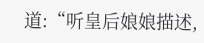道:“听皇后娘娘描述,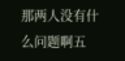那两人没有什么问题啊五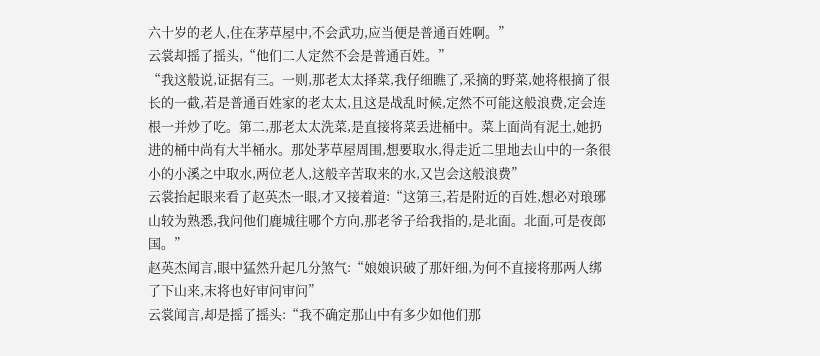六十岁的老人,住在茅草屋中,不会武功,应当便是普通百姓啊。”
云裳却摇了摇头,“他们二人定然不会是普通百姓。”
“我这般说,证据有三。一则,那老太太择菜,我仔细瞧了,采摘的野菜,她将根摘了很长的一截,若是普通百姓家的老太太,且这是战乱时候,定然不可能这般浪费,定会连根一并炒了吃。第二,那老太太洗菜,是直接将菜丢进桶中。菜上面尚有泥土,她扔进的桶中尚有大半桶水。那处茅草屋周围,想要取水,得走近二里地去山中的一条很小的小溪之中取水,两位老人,这般辛苦取来的水,又岂会这般浪费”
云裳抬起眼来看了赵英杰一眼,才又接着道:“这第三,若是附近的百姓,想必对琅琊山较为熟悉,我问他们鹿城往哪个方向,那老爷子给我指的,是北面。北面,可是夜郎国。”
赵英杰闻言,眼中猛然升起几分煞气:“娘娘识破了那奸细,为何不直接将那两人绑了下山来,末将也好审问审问”
云裳闻言,却是摇了摇头:“我不确定那山中有多少如他们那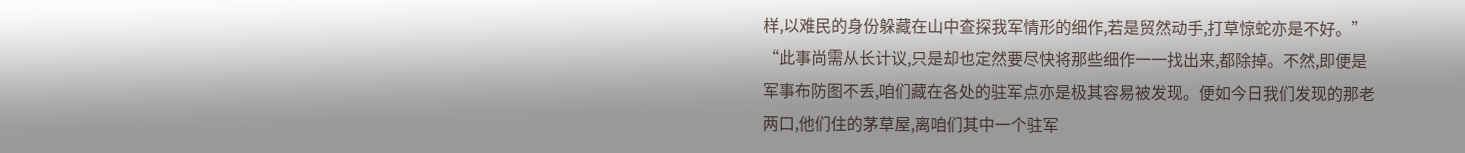样,以难民的身份躲藏在山中查探我军情形的细作,若是贸然动手,打草惊蛇亦是不好。”
“此事尚需从长计议,只是却也定然要尽快将那些细作一一找出来,都除掉。不然,即便是军事布防图不丢,咱们藏在各处的驻军点亦是极其容易被发现。便如今日我们发现的那老两口,他们住的茅草屋,离咱们其中一个驻军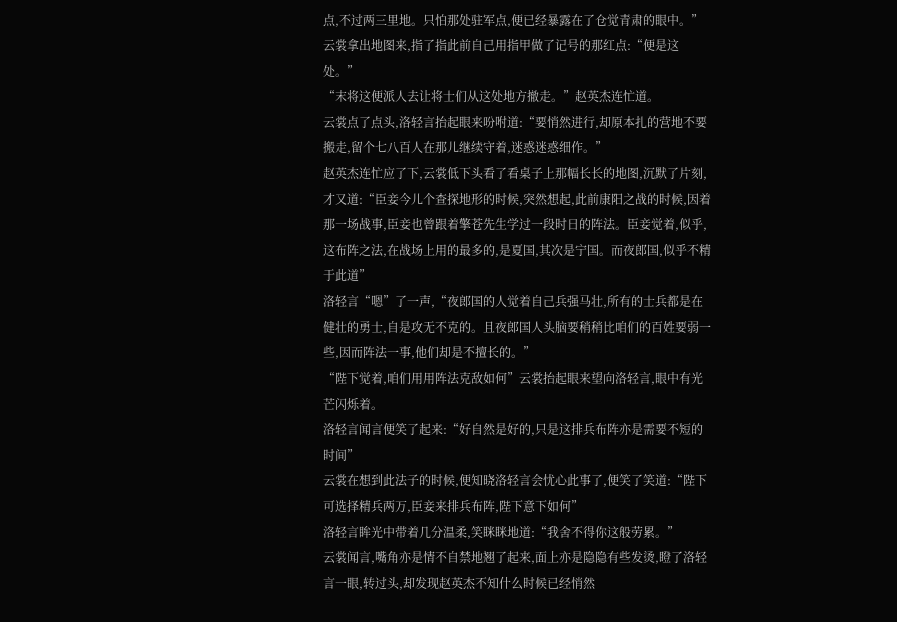点,不过两三里地。只怕那处驻军点,便已经暴露在了仓觉青肃的眼中。”云裳拿出地图来,指了指此前自己用指甲做了记号的那红点:“便是这处。”
“末将这便派人去让将士们从这处地方撤走。”赵英杰连忙道。
云裳点了点头,洛轻言抬起眼来吩咐道:“要悄然进行,却原本扎的营地不要搬走,留个七八百人在那儿继续守着,迷惑迷惑细作。”
赵英杰连忙应了下,云裳低下头看了看桌子上那幅长长的地图,沉默了片刻,才又道:“臣妾今儿个查探地形的时候,突然想起,此前康阳之战的时候,因着那一场战事,臣妾也曾跟着擎苍先生学过一段时日的阵法。臣妾觉着,似乎,这布阵之法,在战场上用的最多的,是夏国,其次是宁国。而夜郎国,似乎不精于此道”
洛轻言“嗯”了一声,“夜郎国的人觉着自己兵强马壮,所有的士兵都是在健壮的勇士,自是攻无不克的。且夜郎国人头脑要稍稍比咱们的百姓要弱一些,因而阵法一事,他们却是不擅长的。”
“陛下觉着,咱们用用阵法克敌如何”云裳抬起眼来望向洛轻言,眼中有光芒闪烁着。
洛轻言闻言便笑了起来:“好自然是好的,只是这排兵布阵亦是需要不短的时间”
云裳在想到此法子的时候,便知晓洛轻言会忧心此事了,便笑了笑道:“陛下可选择精兵两万,臣妾来排兵布阵,陛下意下如何”
洛轻言眸光中带着几分温柔,笑眯眯地道:“我舍不得你这般劳累。”
云裳闻言,嘴角亦是情不自禁地翘了起来,面上亦是隐隐有些发烫,瞪了洛轻言一眼,转过头,却发现赵英杰不知什么时候已经悄然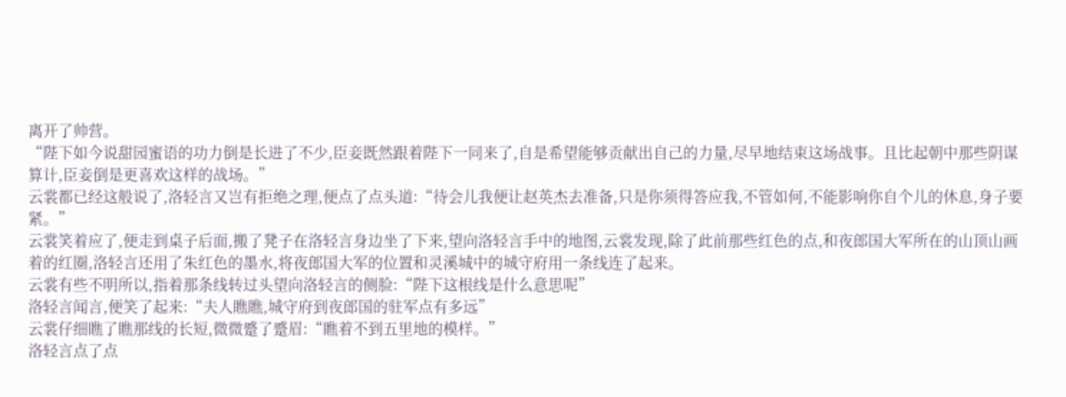离开了帅营。
“陛下如今说甜园蜜语的功力倒是长进了不少,臣妾既然跟着陛下一同来了,自是希望能够贡献出自己的力量,尽早地结束这场战事。且比起朝中那些阴谋算计,臣妾倒是更喜欢这样的战场。”
云裳都已经这般说了,洛轻言又岂有拒绝之理,便点了点头道:“待会儿我便让赵英杰去准备,只是你须得答应我,不管如何,不能影响你自个儿的休息,身子要紧。”
云裳笑着应了,便走到桌子后面,搬了凳子在洛轻言身边坐了下来,望向洛轻言手中的地图,云裳发现,除了此前那些红色的点,和夜郎国大军所在的山顶山画着的红圈,洛轻言还用了朱红色的墨水,将夜郎国大军的位置和灵溪城中的城守府用一条线连了起来。
云裳有些不明所以,指着那条线转过头望向洛轻言的侧脸:“陛下这根线是什么意思呢”
洛轻言闻言,便笑了起来:“夫人瞧瞧,城守府到夜郎国的驻军点有多远”
云裳仔细瞧了瞧那线的长短,微微蹙了蹙眉:“瞧着不到五里地的模样。”
洛轻言点了点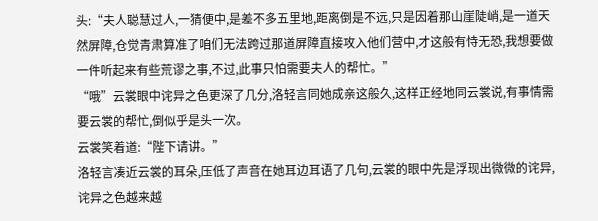头:“夫人聪慧过人,一猜便中,是差不多五里地,距离倒是不远,只是因着那山崖陡峭,是一道天然屏障,仓觉青肃算准了咱们无法跨过那道屏障直接攻入他们营中,才这般有恃无恐,我想要做一件听起来有些荒谬之事,不过,此事只怕需要夫人的帮忙。”
“哦”云裳眼中诧异之色更深了几分,洛轻言同她成亲这般久,这样正经地同云裳说,有事情需要云裳的帮忙,倒似乎是头一次。
云裳笑着道:“陛下请讲。”
洛轻言凑近云裳的耳朵,压低了声音在她耳边耳语了几句,云裳的眼中先是浮现出微微的诧异,诧异之色越来越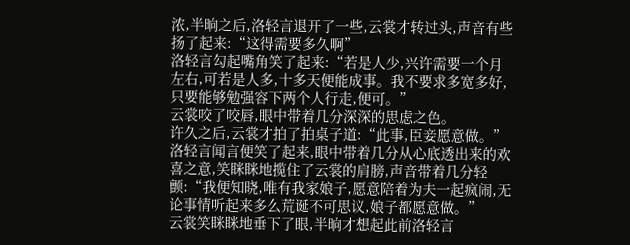浓,半晌之后,洛轻言退开了一些,云裳才转过头,声音有些扬了起来:“这得需要多久啊”
洛轻言勾起嘴角笑了起来:“若是人少,兴许需要一个月左右,可若是人多,十多天便能成事。我不要求多宽多好,只要能够勉强容下两个人行走,便可。”
云裳咬了咬唇,眼中带着几分深深的思虑之色。
许久之后,云裳才拍了拍桌子道:“此事,臣妾愿意做。”
洛轻言闻言便笑了起来,眼中带着几分从心底透出来的欢喜之意,笑眯眯地揽住了云裳的肩膀,声音带着几分轻颤:“我便知晓,唯有我家娘子,愿意陪着为夫一起疯闹,无论事情听起来多么荒诞不可思议,娘子都愿意做。”
云裳笑眯眯地垂下了眼,半晌才想起此前洛轻言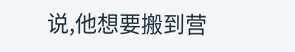说,他想要搬到营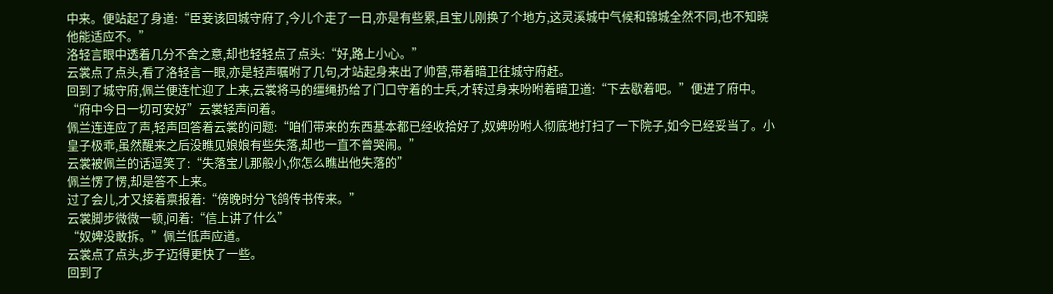中来。便站起了身道:“臣妾该回城守府了,今儿个走了一日,亦是有些累,且宝儿刚换了个地方,这灵溪城中气候和锦城全然不同,也不知晓他能适应不。”
洛轻言眼中透着几分不舍之意,却也轻轻点了点头:“好,路上小心。”
云裳点了点头,看了洛轻言一眼,亦是轻声嘱咐了几句,才站起身来出了帅营,带着暗卫往城守府赶。
回到了城守府,佩兰便连忙迎了上来,云裳将马的缰绳扔给了门口守着的士兵,才转过身来吩咐着暗卫道:“下去歇着吧。”便进了府中。
“府中今日一切可安好”云裳轻声问着。
佩兰连连应了声,轻声回答着云裳的问题:“咱们带来的东西基本都已经收拾好了,奴婢吩咐人彻底地打扫了一下院子,如今已经妥当了。小皇子极乖,虽然醒来之后没瞧见娘娘有些失落,却也一直不曾哭闹。”
云裳被佩兰的话逗笑了:“失落宝儿那般小,你怎么瞧出他失落的”
佩兰愣了愣,却是答不上来。
过了会儿,才又接着禀报着:“傍晚时分飞鸽传书传来。”
云裳脚步微微一顿,问着:“信上讲了什么”
“奴婢没敢拆。”佩兰低声应道。
云裳点了点头,步子迈得更快了一些。
回到了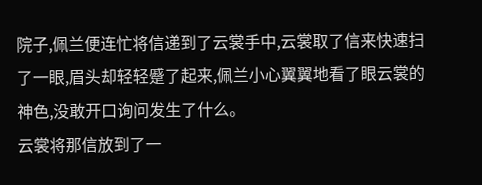院子,佩兰便连忙将信递到了云裳手中,云裳取了信来快速扫了一眼,眉头却轻轻蹙了起来,佩兰小心翼翼地看了眼云裳的神色,没敢开口询问发生了什么。
云裳将那信放到了一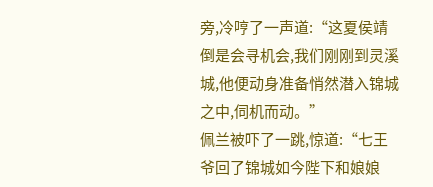旁,冷哼了一声道:“这夏侯靖倒是会寻机会,我们刚刚到灵溪城,他便动身准备悄然潜入锦城之中,伺机而动。”
佩兰被吓了一跳,惊道:“七王爷回了锦城如今陛下和娘娘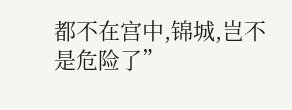都不在宫中,锦城,岂不是危险了”